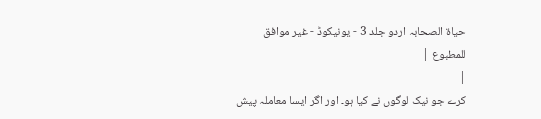حیاۃ الصحابہ اردو جلد 3 - یونیکوڈ - غیر موافق للمطبوع |
|
کرے جو نیک لوگوں نے کیا ہو۔ اور اگر ایسا معاملہ پیش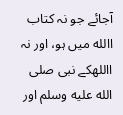آجائے جو نہ کتاب االله میں ہو، اور نہ االلهکے نبی صلى الله عليه وسلم اور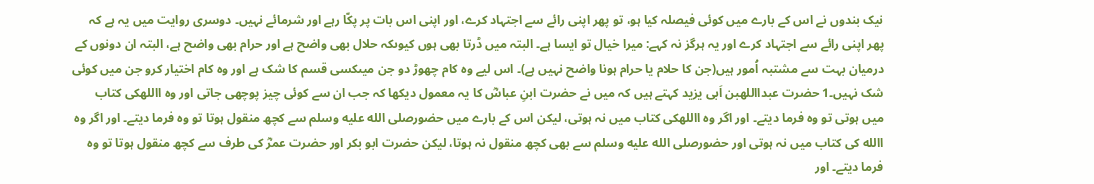نیک بندوں نے اس کے بارے میں کوئی فیصلہ کیا ہو، تو پھر اپنی رائے سے اجتہاد کرے، اور اپنی اس بات پر پکّا رہے اور شرمائے نہیں۔ دوسری روایت میں یہ ہے کہ پھر اپنی رائے سے اجتہاد کرے اور یہ ہرگز نہ کہے: میرا خیال تو ایسا ہے۔ البتہ میں ڈرتا بھی ہوں کیوںکہ حلال بھی واضح ہے اور حرام بھی واضح ہے، البتہ ان دونوں کے درمیان بہت سے مشتبہ اُمور ہیں(جن کا حلام یا حرام ہونا واضح نہیں ہے)۔ اس لیے وہ کام چھوڑ دو جن میںکسی قسم کا شک ہے اور وہ کام اختیار کرو جن میں کوئی شک نہیں۔1 حضرت عبدااللهبن اَبی یزید کہتے ہیں کہ میں نے حضرت ابنِ عباسؓ کا یہ معمول دیکھا کہ جب ان سے کوئی چیز پوچھی جاتی اور وہ االلهکی کتاب میں ہوتی تو وہ فرما دیتے۔ اور اگر وہ االلهکی کتاب میں نہ ہوتی، لیکن اس کے بارے میں حضورصلى الله عليه وسلم سے کچھ منقول ہوتا تو وہ فرما دیتے۔ اور اگر وہ االله کی کتاب میں نہ ہوتی اور حضورصلى الله عليه وسلم سے بھی کچھ منقول نہ ہوتا، لیکن حضرت ابو بکر اور حضرت عمرؓ کی طرف سے کچھ منقول ہوتا تو وہ فرما دیتے۔ اور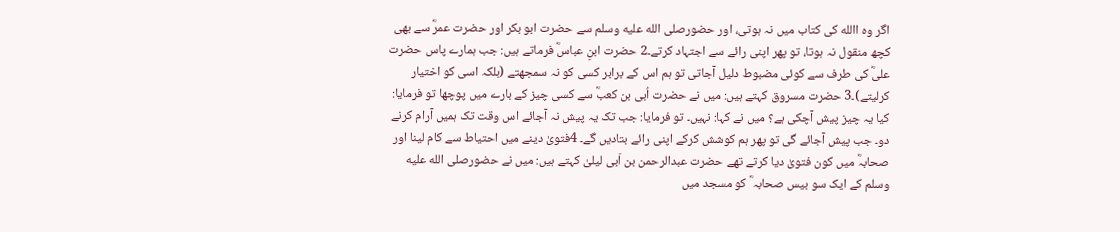اگر وہ االله کی کتاب میں نہ ہوتی، اور حضورصلى الله عليه وسلم سے حضرت ابو بکر اور حضرت عمرؓ سے بھی کچھ منقول نہ ہوتا، تو پھر اپنی رائے سے اجتہاد کرتے۔2 حضرت ابنِ عباسؓ فرماتے ہیں: جب ہمارے پاس حضرت علیؓ کی طرف سے کوئی مضبوط دلیل آجاتی تو ہم اس کے برابر کسی کو نہ سمجھتے (بلکہ اسی کو اختیار کرلیتے)۔3 حضرت مسروق کہتے ہیں: میں نے حضرت اُبی بن کعبؓ سے کسی چیز کے بارے میں پوچھا تو فرمایا: کیا یہ چیز پیش آچکی ہے؟ میں نے کہا: نہیں۔ تو فرمایا: جب تک یہ پیش نہ آجائے اس وقت تک ہمیں آرام کرنے دو۔ جب پیش آجائے گی تو پھر ہم کوشش کرکے اپنی رائے بتادیں گے۔ 4فتویٰ دینے میں احتیاط سے کام لینا اور صحابہؓ میں کون فتویٰ دیا کرتے تھے حضرت عبدالرحمن بن اَبی لیلیٰ کہتے ہیں: میں نے حضورصلى الله عليه وسلم کے ایک سو بیس صحابہ ؓ کو مسجد میں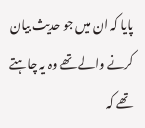پایا کہ ان میں جو حدیث بیان کرنے والے تھے وہ یہ چاہتے تھے کہ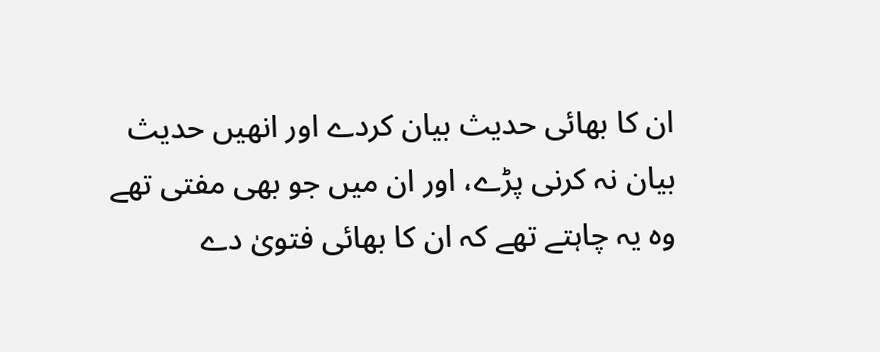ان کا بھائی حدیث بیان کردے اور انھیں حدیث بیان نہ کرنی پڑے، اور ان میں جو بھی مفتی تھے وہ یہ چاہتے تھے کہ ان کا بھائی فتویٰ دے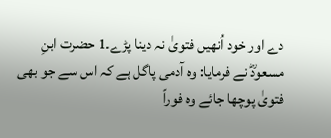دے اور خود اُنھیں فتویٰ نہ دینا پڑے۔1 حضرت ابنِ مسعودؓ نے فرمایا: وہ آدمی پاگل ہے کہ اس سے جو بھی فتویٰ پوچھا جائے وہ فوراً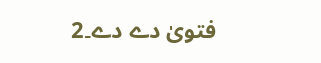فتویٰ دے دے۔2